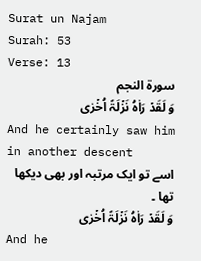Surat un Najam
Surah: 53
Verse: 13
سورة النجم
وَ لَقَدۡ رَاٰہُ نَزۡلَۃً اُخۡرٰی
And he certainly saw him in another descent
اسے تو ایک مرتبہ اور بھی دیکھا تھا ۔
وَ لَقَدۡ رَاٰہُ نَزۡلَۃً اُخۡرٰی
And he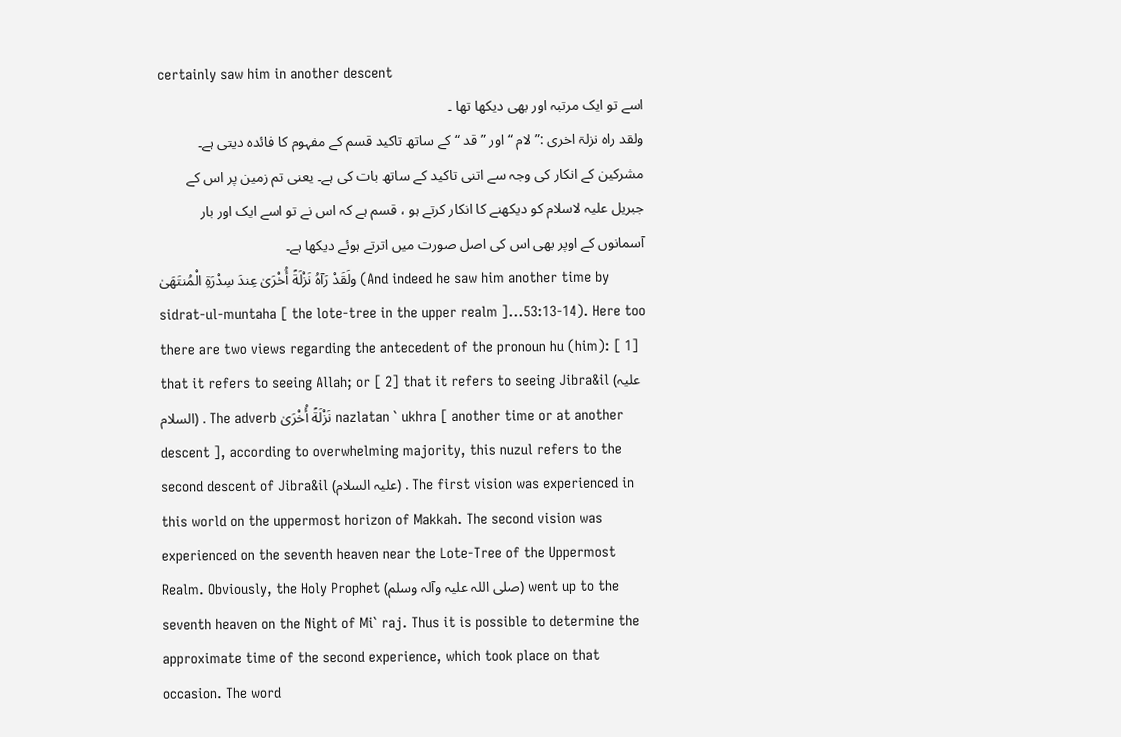certainly saw him in another descent
اسے تو ایک مرتبہ اور بھی دیکھا تھا ۔
ولقد راہ نزلۃ اخری :” لام “ اور ” قد “ کے ساتھ تاکید قسم کے مفہوم کا فائدہ دیتی ہے۔ مشرکین کے انکار کی وجہ سے اتنی تاکید کے ساتھ بات کی ہے۔ یعنی تم زمین پر اس کے جبریل علیہ لاسلام کو دیکھنے کا انکار کرتے ہو ، قسم ہے کہ اس نے تو اسے ایک اور بار آسمانوں کے اوپر بھی اس کی اصل صورت میں اترتے ہوئے دیکھا ہے۔
ولَقَدْ رَآهُ نَزْلَةً أُخْرَىٰ عِندَ سِدْرَةِ الْمُنتَهَىٰ (And indeed he saw him another time by sidrat-ul-muntaha [ the lote-tree in the upper realm ]...53:13-14). Here too there are two views regarding the antecedent of the pronoun hu (him): [ 1] that it refers to seeing Allah; or [ 2] that it refers to seeing Jibra&il (علیہ السلام) . The adverb نَزْلَةً أُخْرَىٰ nazlatan ` ukhra [ another time or at another descent ], according to overwhelming majority, this nuzul refers to the second descent of Jibra&il (علیہ السلام) . The first vision was experienced in this world on the uppermost horizon of Makkah. The second vision was experienced on the seventh heaven near the Lote-Tree of the Uppermost Realm. Obviously, the Holy Prophet (صلی اللہ علیہ وآلہ وسلم) went up to the seventh heaven on the Night of Mi` raj. Thus it is possible to determine the approximate time of the second experience, which took place on that occasion. The word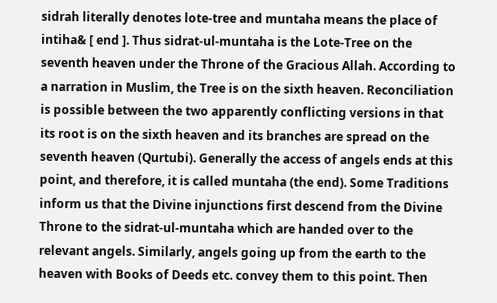sidrah literally denotes lote-tree and muntaha means the place of intiha& [ end ]. Thus sidrat-ul-muntaha is the Lote-Tree on the seventh heaven under the Throne of the Gracious Allah. According to a narration in Muslim, the Tree is on the sixth heaven. Reconciliation is possible between the two apparently conflicting versions in that its root is on the sixth heaven and its branches are spread on the seventh heaven (Qurtubi). Generally the access of angels ends at this point, and therefore, it is called muntaha (the end). Some Traditions inform us that the Divine injunctions first descend from the Divine Throne to the sidrat-ul-muntaha which are handed over to the relevant angels. Similarly, angels going up from the earth to the heaven with Books of Deeds etc. convey them to this point. Then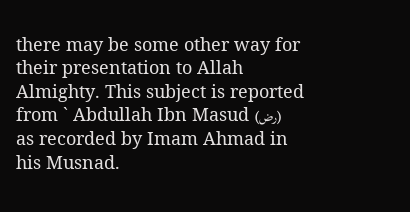there may be some other way for their presentation to Allah Almighty. This subject is reported from ` Abdullah Ibn Masud (رض) as recorded by Imam Ahmad in his Musnad.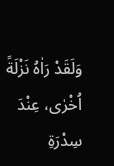وَلَقَدْ رَاٰهُ نَزْلَةً اُخْرٰى، عِنْدَ سِدْرَةِ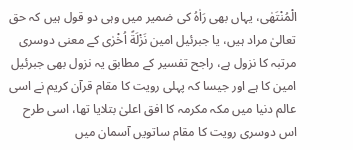الْمُنْتَهٰى، یہاں بھی رَاٰهُ کی ضمیر میں وہی دو قول ہیں کہ حق تعالیٰ مراد ہیں، یا جبرئیل امین نَزْلَةً اُخْرٰى کے معنی دوسری مرتبہ کا نزول ہے، راجح تفسیر کے مطابق یہ نزول بھی جبرئیل امین کا ہے اور جیسا کہ پہلی رویت کا مقام قرآن کریم نے اسی عالم دنیا میں مکہ مکرمہ کا افق اعلیٰ بتلایا تھا، اسی طرح اس دوسری رویت کا مقام ساتویں آسمان میں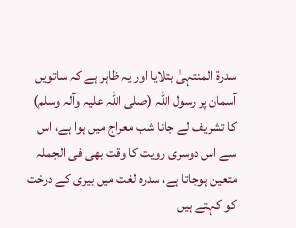سدرة المنتہیٰ بتلایا اور یہ ظاہر ہے کہ ساتویں آسمان پر رسول اللہ (صلی اللہ علیہ وآلہ وسلم) کا تشریف لے جانا شب معراج میں ہوا ہے، اس سے اس دوسری رویت کا وقت بھی فی الجملہ متعین ہوجاتا ہے، سدرہ لغت میں بیری کے درخت کو کہتے ہیں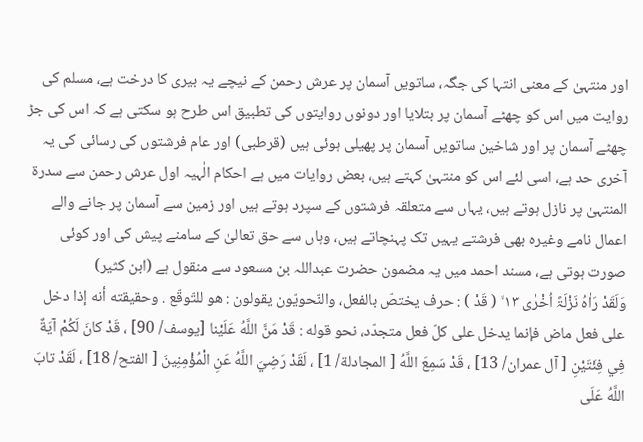اور منتہیٰ کے معنی انتہا کی جگہ، ساتویں آسمان پر عرش رحمن کے نیچے یہ بیری کا درخت ہے، مسلم کی روایت میں اس کو چھٹے آسمان پر بتلایا اور دونوں روایتوں کی تطبیق اس طرح ہو سکتی ہے کہ اس کی جڑ چھٹے آسمان پر اور شاخین ساتویں آسمان پر پھیلی ہوئی ہیں (قرطبی) اور عام فرشتوں کی رسائی کی یہ آخری حد ہے، اسی لئے اس کو منتہیٰ کہتے ہیں، بعض روایات میں ہے احکام الٰہیہ اول عرش رحمن سے سدرة المنتہیٰ پر نازل ہوتے ہیں، یہاں سے متعلقہ فرشتوں کے سپرد ہوتے ہیں اور زمین سے آسمان پر جانے والے اعمال نامے وغیرہ بھی فرشتے یہیں تک پہنچاتے ہیں، وہاں سے حق تعالیٰ کے سامنے پیش کی اور کوئی صورت ہوتی ہے، مسند احمد میں یہ مضمون حضرت عبداللہ بن مسعود سے منقول ہے (ابن کثیر)
وَلَقَدْ رَاٰہُ نَزْلَۃً اُخْرٰى ١٣ ۙ ( قَدْ ) : حرف يختصّ بالفعل، والنّحويّون يقولون : هو للتّوقّع . وحقیقته أنه إذا دخل علی فعل ماض فإنما يدخل علی كلّ فعل متجدّد، نحو قوله : قَدْ مَنَّ اللَّهُ عَلَيْنا [يوسف/ 90] ، قَدْ كانَ لَكُمْ آيَةٌ فِي فِئَتَيْنِ [ آل عمران/ 13] ، قَدْ سَمِعَ اللَّهُ [ المجادلة/ 1] ، لَقَدْ رَضِيَ اللَّهُ عَنِ الْمُؤْمِنِينَ [ الفتح/ 18] ، لَقَدْ تابَ اللَّهُ عَلَى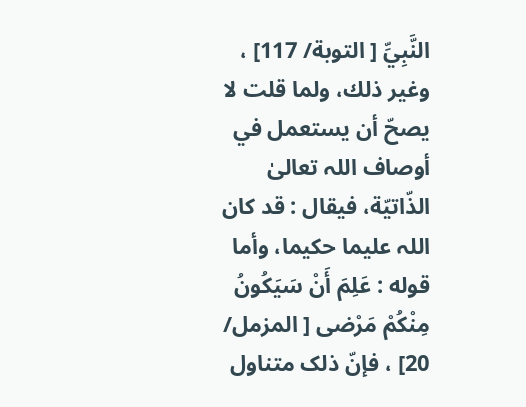النَّبِيِّ [ التوبة/ 117] ، وغیر ذلك، ولما قلت لا يصحّ أن يستعمل في أوصاف اللہ تعالیٰ الذّاتيّة، فيقال : قد کان اللہ علیما حكيما، وأما قوله : عَلِمَ أَنْ سَيَكُونُ مِنْكُمْ مَرْضى [ المزمل/ 20] ، فإنّ ذلک متناول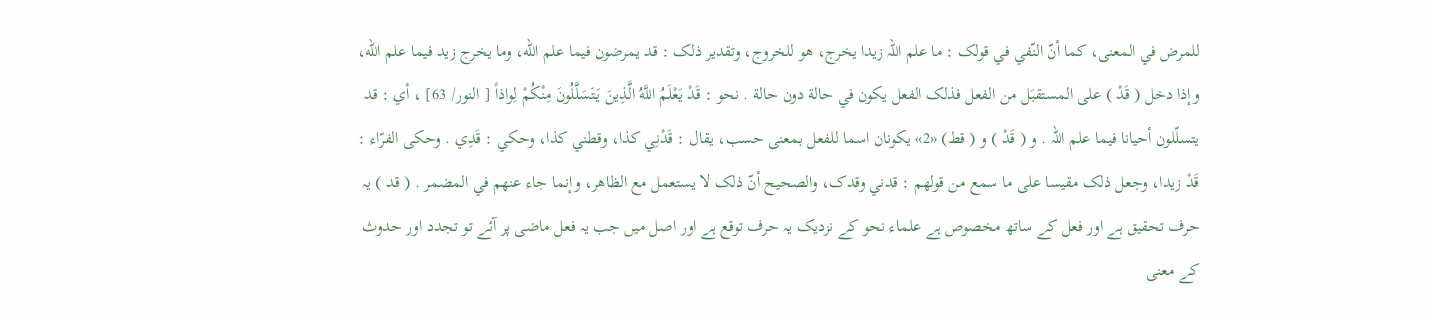للمرض في المعنی، كما أنّ النّفي في قولک : ما علم اللہ زيدا يخرج، هو للخروج، وتقدیر ذلک : قد يمرضون فيما علم الله، وما يخرج زيد فيما علم الله، وإذا دخل ( قَدْ ) علی المستقبَل من الفعل فذلک الفعل يكون في حالة دون حالة . نحو : قَدْ يَعْلَمُ اللَّهُ الَّذِينَ يَتَسَلَّلُونَ مِنْكُمْ لِواذاً [ النور/ 63] ، أي : قد يتسلّلون أحيانا فيما علم اللہ . و ( قَدْ ) و ( قط) «2» يکونان اسما للفعل بمعنی حسب، يقال : قَدْنِي كذا، وقطني كذا، وحكي : قَدِي . وحكى الفرّاء : قَدْ زيدا، وجعل ذلک مقیسا علی ما سمع من قولهم : قدني وقدک، والصحیح أنّ ذلک لا يستعمل مع الظاهر، وإنما جاء عنهم في المضمر . ( قد ) یہ حرف تحقیق ہے اور فعل کے ساتھ مخصوص ہے علماء نحو کے نزدیک یہ حرف توقع ہے اور اصل میں جب یہ فعل ماضی پر آئے تو تجدد اور حدوث کے معنی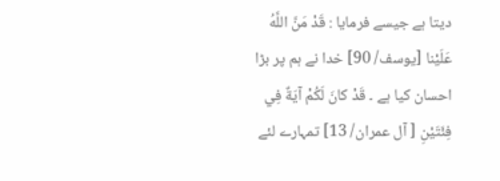دیتا ہے جیسے فرمایا : قَدْ مَنَّ اللَّهُ عَلَيْنا [يوسف/ 90] خدا نے ہم پر بڑا احسان کیا ہے ۔ قَدْ كانَ لَكُمْ آيَةٌ فِي فِئَتَيْنِ [ آل عمران/ 13] تمہارے لئے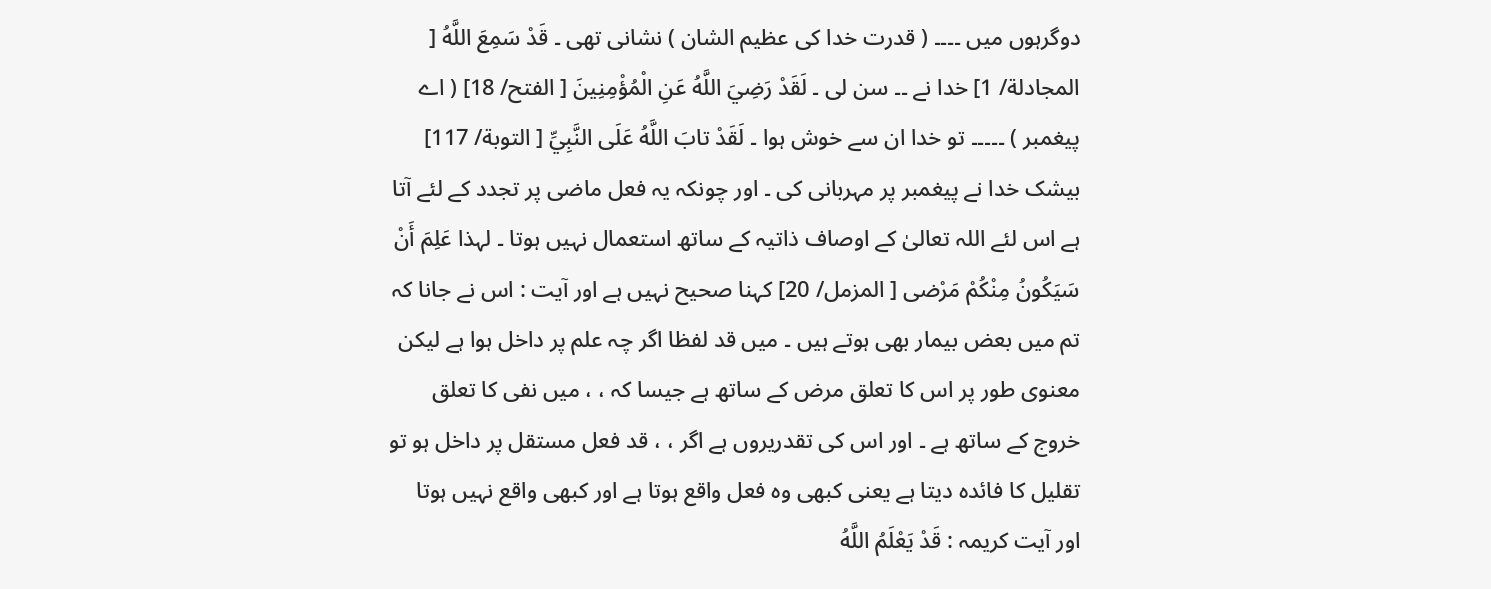دوگرہوں میں ۔۔۔۔ ( قدرت خدا کی عظیم الشان ) نشانی تھی ۔ قَدْ سَمِعَ اللَّهُ [ المجادلة/ 1] خدا نے ۔۔ سن لی ۔ لَقَدْ رَضِيَ اللَّهُ عَنِ الْمُؤْمِنِينَ [ الفتح/ 18] ( اے پیغمبر ) ۔۔۔۔۔ تو خدا ان سے خوش ہوا ۔ لَقَدْ تابَ اللَّهُ عَلَى النَّبِيِّ [ التوبة/ 117] بیشک خدا نے پیغمبر پر مہربانی کی ۔ اور چونکہ یہ فعل ماضی پر تجدد کے لئے آتا ہے اس لئے اللہ تعالیٰ کے اوصاف ذاتیہ کے ساتھ استعمال نہیں ہوتا ۔ لہذا عَلِمَ أَنْ سَيَكُونُ مِنْكُمْ مَرْضى [ المزمل/ 20] کہنا صحیح نہیں ہے اور آیت : اس نے جانا کہ تم میں بعض بیمار بھی ہوتے ہیں ۔ میں قد لفظا اگر چہ علم پر داخل ہوا ہے لیکن معنوی طور پر اس کا تعلق مرض کے ساتھ ہے جیسا کہ ، ، میں نفی کا تعلق خروج کے ساتھ ہے ۔ اور اس کی تقدریروں ہے اگر ، ، قد فعل مستقل پر داخل ہو تو تقلیل کا فائدہ دیتا ہے یعنی کبھی وہ فعل واقع ہوتا ہے اور کبھی واقع نہیں ہوتا اور آیت کریمہ : قَدْ يَعْلَمُ اللَّهُ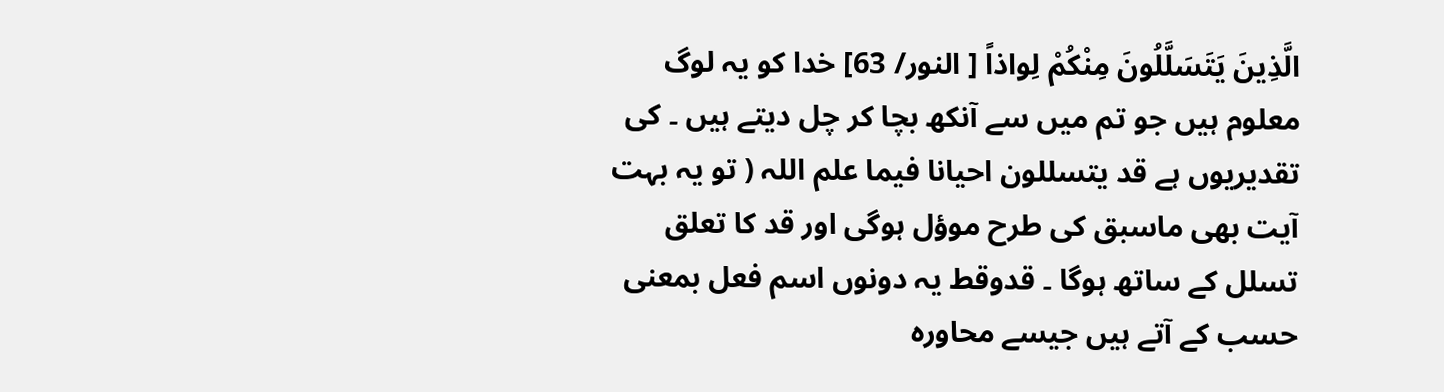الَّذِينَ يَتَسَلَّلُونَ مِنْكُمْ لِواذاً [ النور/ 63] خدا کو یہ لوگ معلوم ہیں جو تم میں سے آنکھ بچا کر چل دیتے ہیں ۔ کی تقدیریوں ہے قد یتسللون احیانا فیما علم اللہ ( تو یہ بہت آیت بھی ماسبق کی طرح موؤل ہوگی اور قد کا تعلق تسلل کے ساتھ ہوگا ۔ قدوقط یہ دونوں اسم فعل بمعنی حسب کے آتے ہیں جیسے محاورہ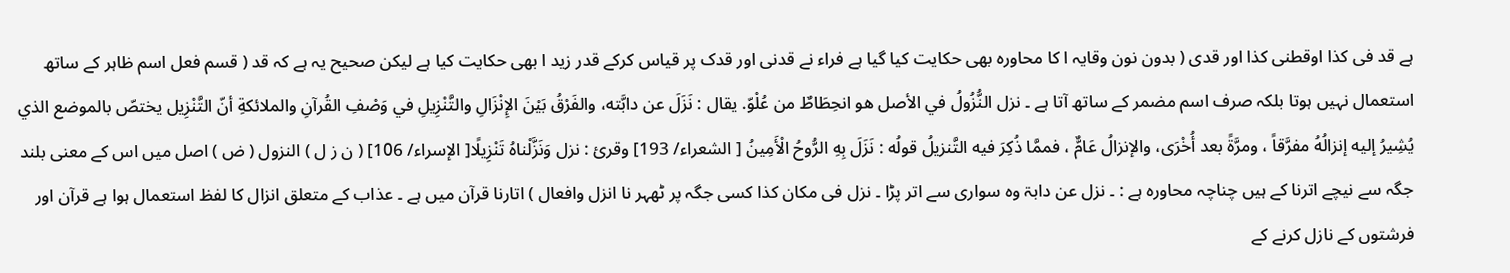ہے قد فی کذا اوقطنی کذا اور قدی ( بدون نون وقایہ ا کا محاورہ بھی حکایت کیا گیا ہے فراء نے قدنی اور قدک پر قیاس کرکے قدر زید ا بھی حکایت کیا ہے لیکن صحیح یہ ہے کہ قد ( قسم فعل اسم ظاہر کے ساتھ استعمال نہیں ہوتا بلکہ صرف اسم مضمر کے ساتھ آتا ہے ۔ نزل النُّزُولُ في الأصل هو انحِطَاطٌ من عُلْوّ. يقال : نَزَلَ عن دابَّته، والفَرْقُ بَيْنَ الإِنْزَالِ والتَّنْزِيلِ في وَصْفِ القُرآنِ والملائكةِ أنّ التَّنْزِيل يختصّ بالموضع الذي يُشِيرُ إليه إنزالُهُ مفرَّقاً ، ومرَّةً بعد أُخْرَى، والإنزالُ عَامٌّ ، فممَّا ذُكِرَ فيه التَّنزیلُ قولُه : نَزَلَ بِهِ الرُّوحُ الْأَمِينُ [ الشعراء/ 193] وقرئ : نزل وَنَزَّلْناهُ تَنْزِيلًا[ الإسراء/ 106] ( ن ز ل ) النزول ( ض ) اصل میں اس کے معنی بلند جگہ سے نیچے اترنا کے ہیں چناچہ محاورہ ہے : ۔ نزل عن دابۃ وہ سواری سے اتر پڑا ۔ نزل فی مکان کذا کسی جگہ پر ٹھہر نا انزل وافعال ) اتارنا قرآن میں ہے ۔ عذاب کے متعلق انزال کا لفظ استعمال ہوا ہے قرآن اور فرشتوں کے نازل کرنے کے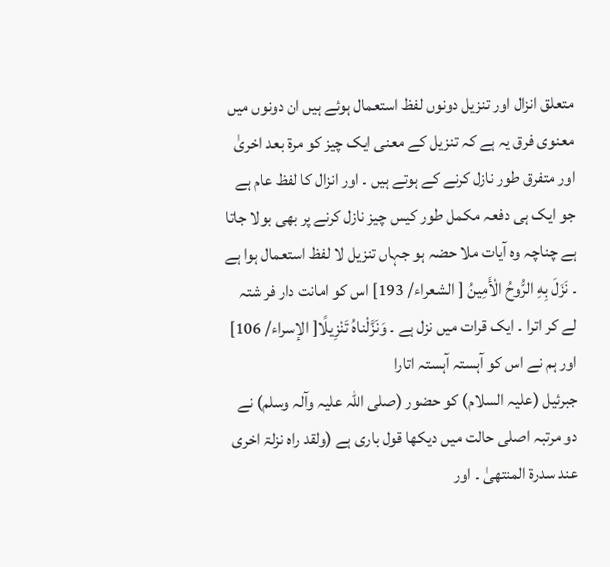متعلق انزال اور تنزیل دونوں لفظ استعمال ہوئے ہیں ان دونوں میں معنوی فرق یہ ہے کہ تنزیل کے معنی ایک چیز کو مرۃ بعد اخریٰ اور متفرق طور نازل کرنے کے ہوتے ہیں ۔ اور انزال کا لفظ عام ہے جو ایک ہی دفعہ مکمل طور کیس چیز نازل کرنے پر بھی بولا جاتا ہے چناچہ وہ آیات ملا حضہ ہو جہاں تنزیل لا لفظ استعمال ہوا ہے ۔ نَزَلَ بِهِ الرُّوحُ الْأَمِينُ [ الشعراء/ 193] اس کو امانت دار فر شتہ لے کر اترا ۔ ایک قرات میں نزل ہے ۔ وَنَزَّلْناهُ تَنْزِيلًا[ الإسراء/ 106] اور ہم نے اس کو آہستہ آہستہ اتارا
جبرئیل (علیہ السلام) کو حضور (صلی اللہ علیہ وآلہ وسلم) نے دو مرتبہ اصلی حالت میں دیکھا قول باری ہے (ولقد راہ نزلۃ اخری عند سدرۃ المنتھیٰ ۔ اور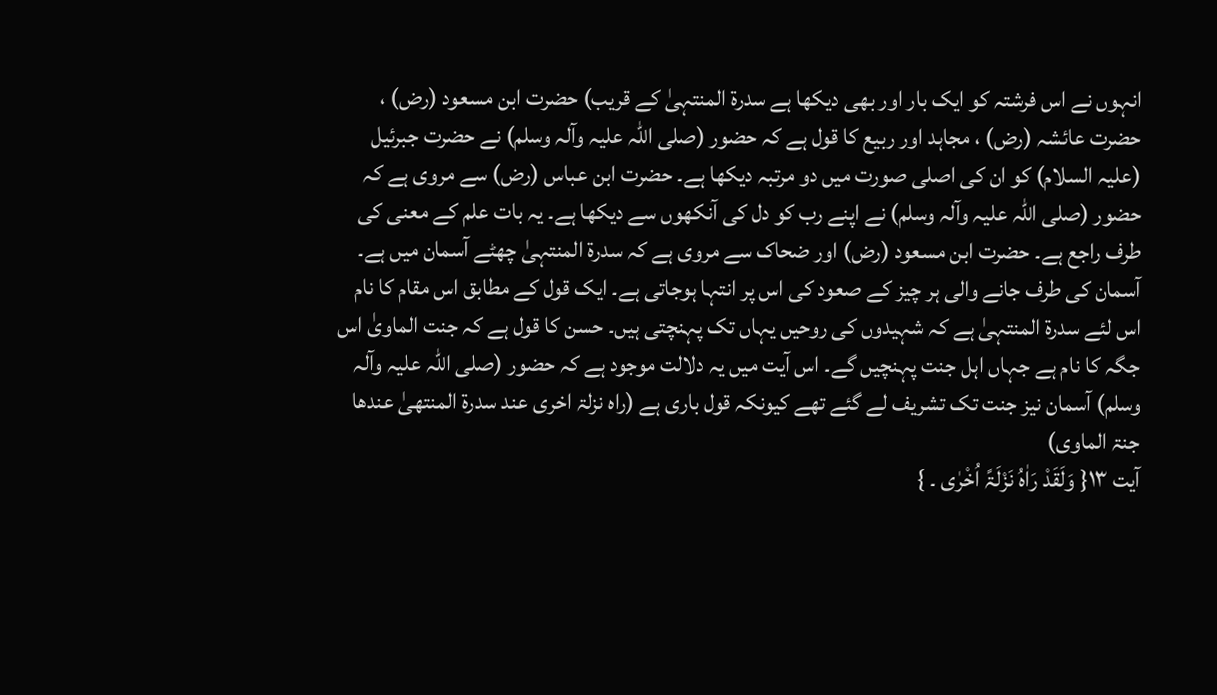انہوں نے اس فرشتہ کو ایک بار اور بھی دیکھا ہے سدرۃ المنتہیٰ کے قریب) حضرت ابن مسعود (رض) ، حضرت عائشہ (رض) ، مجاہد اور ربیع کا قول ہے کہ حضور (صلی اللہ علیہ وآلہ وسلم) نے حضرت جبرئیل (علیہ السلام) کو ان کی اصلی صورت میں دو مرتبہ دیکھا ہے۔ حضرت ابن عباس (رض) سے مروی ہے کہ حضور (صلی اللہ علیہ وآلہ وسلم) نے اپنے رب کو دل کی آنکھوں سے دیکھا ہے۔ یہ بات علم کے معنی کی طرف راجع ہے۔ حضرت ابن مسعود (رض) اور ضحاک سے مروی ہے کہ سدرۃ المنتہیٰ چھٹے آسمان میں ہے۔ آسمان کی طرف جانے والی ہر چیز کے صعود کی اس پر انتہا ہوجاتی ہے۔ ایک قول کے مطابق اس مقام کا نام اس لئے سدرۃ المنتہیٰ ہے کہ شہیدوں کی روحیں یہاں تک پہنچتی ہیں۔ حسن کا قول ہے کہ جنت الماویٰ اس جگہ کا نام ہے جہاں اہل جنت پہنچیں گے۔ اس آیت میں یہ دلالت موجود ہے کہ حضور (صلی اللہ علیہ وآلہ وسلم) آسمان نیز جنت تک تشریف لے گئے تھے کیونکہ قول باری ہے (راہ نزلۃ اخری عند سدرۃ المنتھیٰ عندھا جنۃ الماوی)
آیت ١٣{ وَلَقَدْ رَاٰہُ نَزْلَۃً اُخْرٰی ۔ }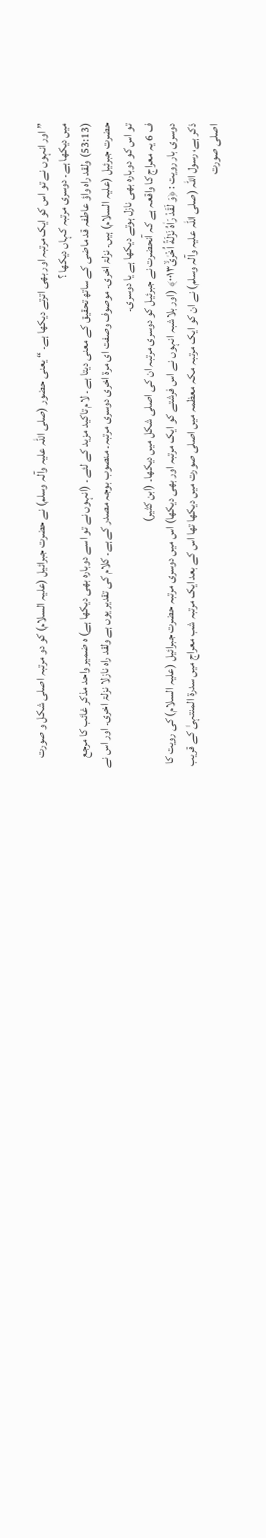” اور انہوں نے تو اس کو ایک مرتبہ اور بھی اترتے دیکھا ہے۔ “ یعنی حضور (صلی اللہ علیہ وآلہ وسلم) نے حضرت جبرائیل (علیہ السلام) کو دو مرتبہ اصلی شکل و صورت میں دیکھا ہے۔ دوسری مرتبہ کہاں دیکھا ؟
(53:13) ولقد راہ واؤ عاطفہ قد ماضی کے ساتھ تحقیق کے معنی دیتا ہے ۔ لام تاکید مزید کے لئے ۔ (انہوں نے تو اسے دوبارہ بھی دیکھا ہے) ہ ضمیر واحد مذکر غائب کا مرجع حضرت جبرئیل (علیہ السلام) ہیں۔ نزلۃ اخری۔ موصوف وصفت ای مرۃ اخری دوسری مرتبہ۔ منصوب بوجہ مصدر کے ہے۔ کلام کی تقدیر یوں ہے ولقد راہ نازلا نزلۃ اخری۔ اور اس نے تو اس کو دوبارہ بھی نازل ہوتے دیکھا ہے یا دوسری۔
ف 6 یہ معراج کا واقعہ ہے کہ آنحضرت نے جبرئیل کو دوسری مرتبہ ان کی اصلی شکل میں دیکھا۔ (ابن کثیر)
دوسری بار رویت : ﴿وَ لَقَدْ رَاٰهُ نَزْلَةً اُخْرٰىۙ٠٠١٣﴾ (اور بلاشبہ انہوں نے اس فرشتے کو ایک مرتبہ اور بھی دیکھا) اس میں دوسری مرتبہ حضرت جبرائیل (علیہ السلام) کی رویت کا ذکر ہے، رسول اللہ (صلی اللہ علیہ وآلہ وسلم) نے ان کو ایک مرتبہ مکہ معظمہ میں اصلی صورت میں دیکھا تھا اس کے بعد ایک مرتبہ شب معراج میں سدرۃ المنتہیٰ کے قریب اصلی صورت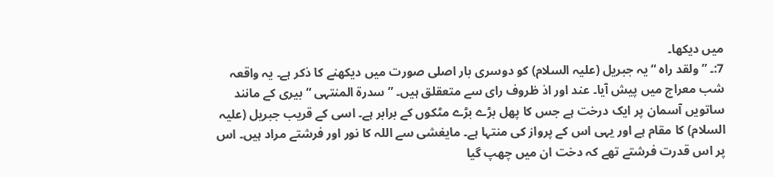میں دیکھا۔
7:۔ ” ولقد راہ “ یہ جبریل (علیہ السلام) کو دوسری بار اصلی صورت میں دیکھنے کا ذکر ہے۔ یہ واقعہ شب معراج میں پیش آیا۔ عند اور اذ ظروف رای سے متعقلق ہیں۔ ” سدرۃ المنتہی “ بیری کے مانند ساتویں آسمان پر ایک درخت ہے جس کا پھل بڑے بڑے مٹکوں کے برابر ہے۔ اسی کے قریب جبریل (علیہ السلام) کا مقام ہے اور یہی اس کے پرواز کی منتہا ہے۔ مایغشی سے اللہ کا نور اور فرشتے مراد ہیں۔ اس پر اس قدرت فرشتے تھے کہ دخت ان میں چھپ گیا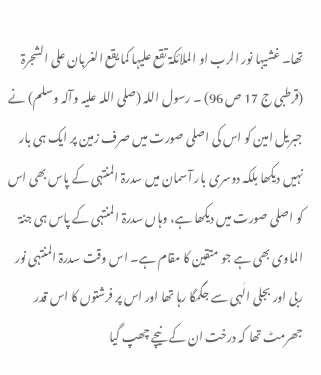تھا۔ غشیہا نور الرب او الملائکۃ تقع علیہا کما یقع الغربان علی الشجرۃ (قرطبی ج 17 ص 96) ۔ رسول اللہ (صلی اللہ علیہ وآلہ وسلم) نے جبریل امین کو اس کی اصلی صورت میں صرف زمین پر ایک ہی بار نہیں دیکھا بلکہ دوسری بار آسمان میں سدرۃ المنتہی کے پاس بھی اس کو اصلی صورت میں دیکھا ہے، وہاں سدرۃ المنتہی کے پاس ہی جنۃ الماوی بھی ہے جو متقین کا مقام ہے۔ اس وقت سدرۃ المنتہی نور ربی اور بجلی الٰہی سے جگمگا رہا تھا اور اس پر فرشتوں کا اس قدر جھرمٹ تھا کہ درخت ان کے نیچے چھپ گیا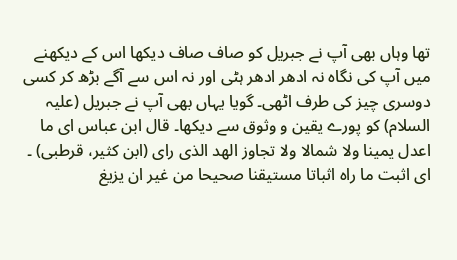تھا وہاں بھی آپ نے جبریل کو صاف صاف دیکھا اس کے دیکھنے میں آپ کی نگاہ نہ ادھر ادھر ہٹی اور نہ اس سے آگے بڑھ کر کسی دوسری چیز کی طرف اٹھی۔ گویا یہاں بھی آپ نے جبریل (علیہ السلام) کو پورے یقین و وثوق سے دیکھا۔ قال ابن عباس ای ما اعدل یمینا ولا شمالا ولا تجاوز الھد الذی رای (ابن کثیر، قرطبی) ۔ ای اثبت ما راہ اثباتا مستیقنا صحیحا من غیر ان یزیغ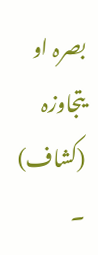بصرہ او یتجاوزہ (کشاف) ۔